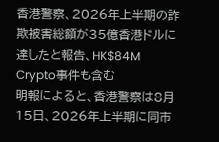香港警察、2026年上半期の詐欺被害総額が35億香港ドルに達したと報告、HK$84M Crypto事件も含む
明報によると、香港警察は8月15日、2026年上半期に同市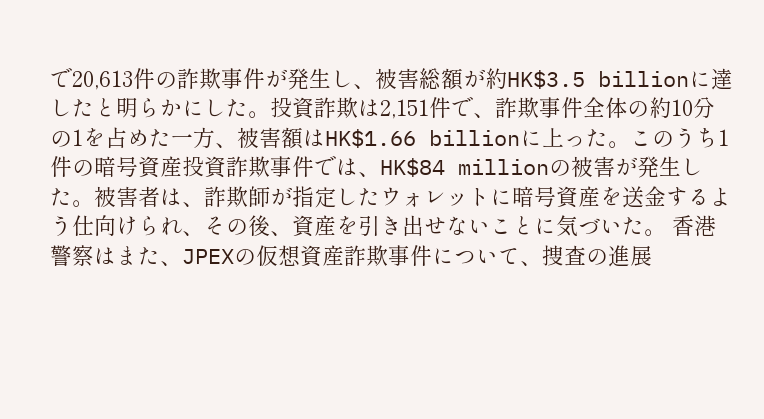で20,613件の詐欺事件が発生し、被害総額が約HK$3.5 billionに達したと明らかにした。投資詐欺は2,151件で、詐欺事件全体の約10分の1を占めた一方、被害額はHK$1.66 billionに上った。このうち1件の暗号資産投資詐欺事件では、HK$84 millionの被害が発生した。被害者は、詐欺師が指定したウォレットに暗号資産を送金するよう仕向けられ、その後、資産を引き出せないことに気づいた。 香港警察はまた、JPEXの仮想資産詐欺事件について、捜査の進展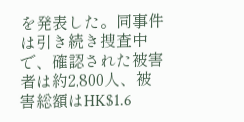を発表した。同事件は引き続き捜査中で、確認された被害者は約2,800人、被害総額はHK$1.6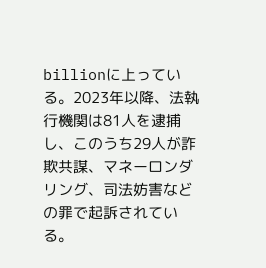billionに上っている。2023年以降、法執行機関は81人を逮捕し、このうち29人が詐欺共謀、マネーロンダリング、司法妨害などの罪で起訴されている。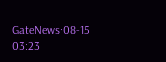GateNews·08-15 03:23